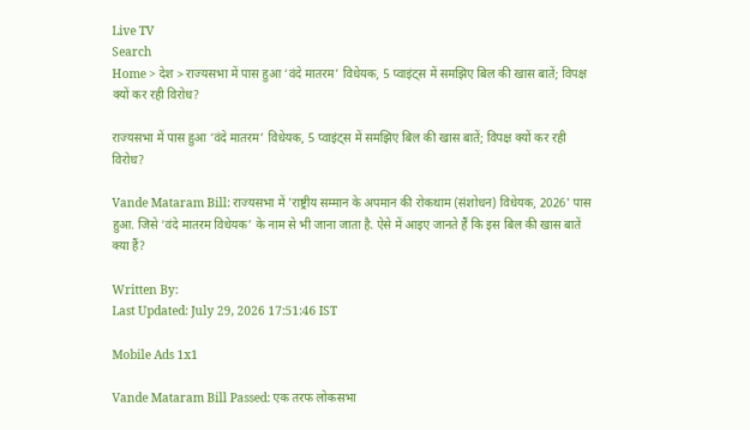Live TV
Search
Home > देश > राज्यसभा में पास हुआ ‘वंदे मातरम’ विधेयक, 5 प्वाइंट्स में समझिए बिल की खास बातें; विपक्ष क्यों कर रही विरोध?

राज्यसभा में पास हुआ ‘वंदे मातरम’ विधेयक, 5 प्वाइंट्स में समझिए बिल की खास बातें; विपक्ष क्यों कर रही विरोध?

Vande Mataram Bill: राज्यसभा में 'राष्ट्रीय सम्मान के अपमान की रोकथाम (संशोधन) विधेयक, 2026' पास हुआ. जिसे ‘वंदे मातरम विधेयक’ के नाम से भी जाना जाता है. ऐसे में आइए जानते हैं कि इस बिल की खास बातें क्या हैं?

Written By:
Last Updated: July 29, 2026 17:51:46 IST

Mobile Ads 1x1

Vande Mataram Bill Passed: एक तरफ लोकसभा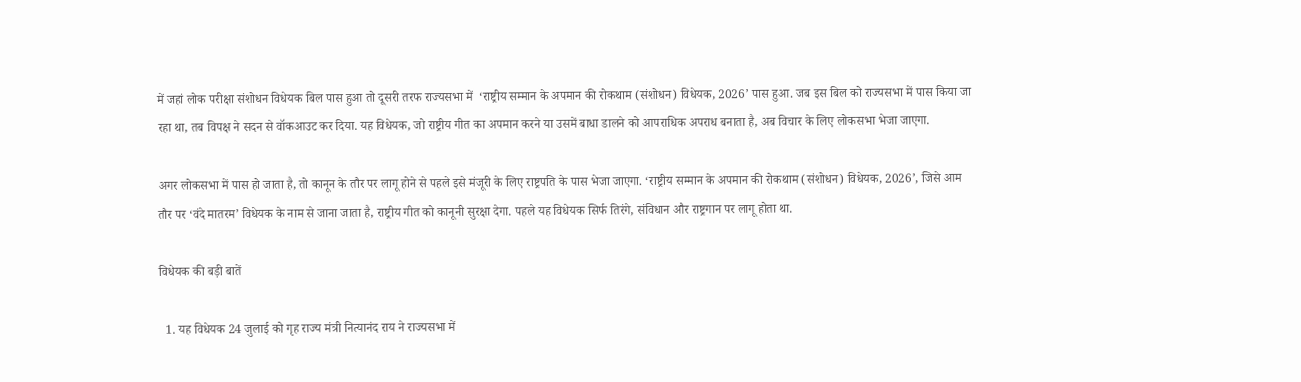में जहां लोक परीक्षा संशोधन विधेयक बिल पास हुआ तो दूसरी तरफ राज्यसभा में  ‘राष्ट्रीय सम्मान के अपमान की रोकथाम (संशोधन) विधेयक, 2026’ पास हुआ. जब इस बिल को राज्यसभा में पास किया जा रहा था, तब विपक्ष ने सदन से वॉकआउट कर दिया. यह विधेयक, जो राष्ट्रीय गीत का अपमान करने या उसमें बाधा डालने को आपराधिक अपराध बनाता है, अब विचार के लिए लोकसभा भेजा जाएगा.

अगर लोकसभा में पास हो जाता है, तो कानून के तौर पर लागू होने से पहले इसे मंजूरी के लिए राष्ट्रपति के पास भेजा जाएगा. ‘राष्ट्रीय सम्मान के अपमान की रोकथाम (संशोधन) विधेयक, 2026’, जिसे आम तौर पर ‘वंदे मातरम’ विधेयक के नाम से जाना जाता है, राष्ट्रीय गीत को कानूनी सुरक्षा देगा. पहले यह विधेयक सिर्फ तिरंगे, संविधान और राष्ट्रगान पर लागू होता था.

विधेयक की बड़ी बातें

  1. यह विधेयक 24 जुलाई को गृह राज्य मंत्री नित्यानंद राय ने राज्यसभा में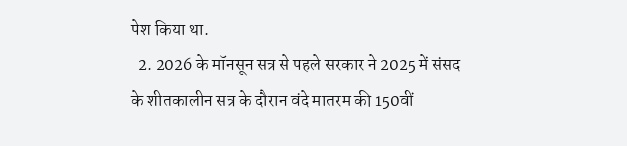पेश किया था.
  2. 2026 के मॉनसून सत्र से पहले सरकार ने 2025 में संसद के शीतकालीन सत्र के दौरान वंदे मातरम की 150वीं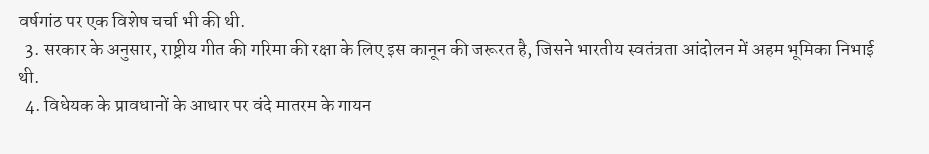वर्षगांठ पर एक विशेष चर्चा भी की थी.
  3. सरकार के अनुसार, राष्ट्रीय गीत की गरिमा की रक्षा के लिए इस कानून की जरूरत है, जिसने भारतीय स्वतंत्रता आंदोलन में अहम भूमिका निभाई थी.
  4. विधेयक के प्रावधानों के आधार पर वंदे मातरम के गायन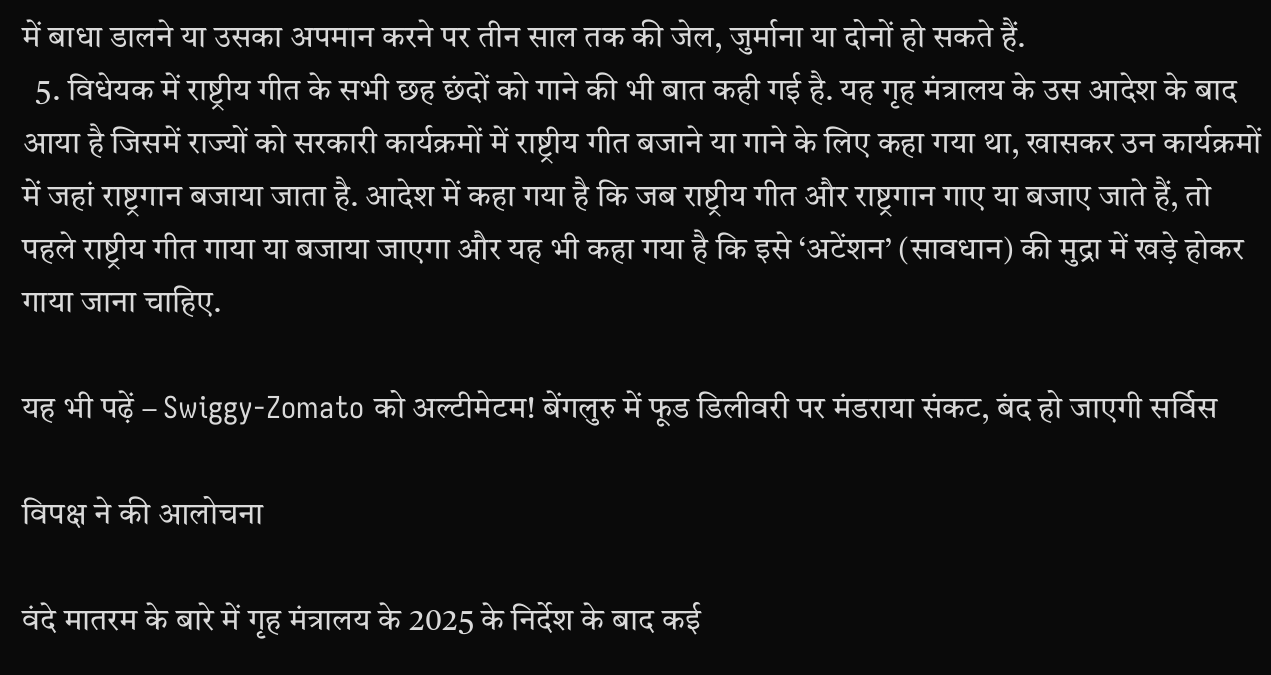में बाधा डालने या उसका अपमान करने पर तीन साल तक की जेल, जुर्माना या दोनों हो सकते हैं.
  5. विधेयक में राष्ट्रीय गीत के सभी छह छंदों को गाने की भी बात कही गई है. यह गृह मंत्रालय के उस आदेश के बाद आया है जिसमें राज्यों को सरकारी कार्यक्रमों में राष्ट्रीय गीत बजाने या गाने के लिए कहा गया था, खासकर उन कार्यक्रमों में जहां राष्ट्रगान बजाया जाता है. आदेश में कहा गया है कि जब राष्ट्रीय गीत और राष्ट्रगान गाए या बजाए जाते हैं, तो पहले राष्ट्रीय गीत गाया या बजाया जाएगा और यह भी कहा गया है कि इसे ‘अटेंशन’ (सावधान) की मुद्रा में खड़े होकर गाया जाना चाहिए.

यह भी पढ़ें – Swiggy-Zomato को अल्टीमेटम! बेंगलुरु में फूड डिलीवरी पर मंडराया संकट, बंद हो जाएगी सर्विस

विपक्ष ने की आलोचना

वंदे मातरम के बारे में गृह मंत्रालय के 2025 के निर्देश के बाद कई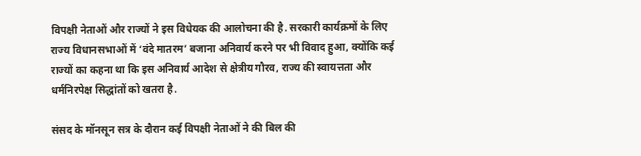विपक्षी नेताओं और राज्यों ने इस विधेयक की आलोचना की है. सरकारी कार्यक्रमों के लिए राज्य विधानसभाओं में ‘वंदे मातरम’ बजाना अनिवार्य करने पर भी विवाद हुआ, क्योंकि कई राज्यों का कहना था कि इस अनिवार्य आदेश से क्षेत्रीय गौरव, राज्य की स्वायत्तता और धर्मनिरपेक्ष सिद्धांतों को खतरा है.

संसद के मॉनसून सत्र के दौरान कई विपक्षी नेताओं ने की बिल की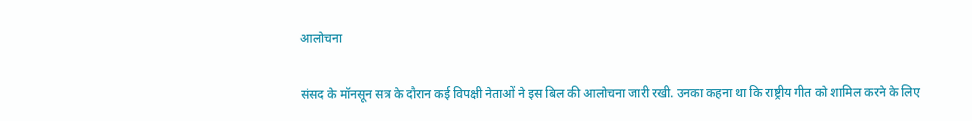आलोचना

संसद के मॉनसून सत्र के दौरान कई विपक्षी नेताओं ने इस बिल की आलोचना जारी रखी. उनका कहना था कि राष्ट्रीय गीत को शामिल करने के लिए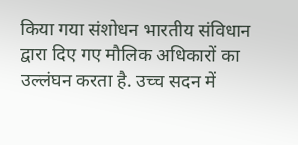किया गया संशोधन भारतीय संविधान द्वारा दिए गए मौलिक अधिकारों का उल्लंघन करता है. उच्च सदन में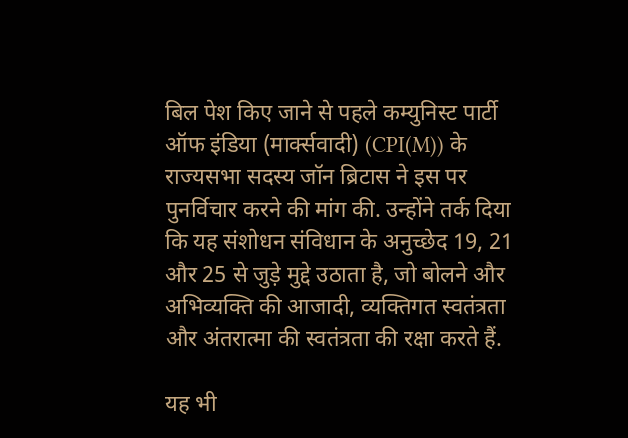बिल पेश किए जाने से पहले कम्युनिस्ट पार्टी ऑफ इंडिया (मार्क्सवादी) (CPI(M)) के राज्यसभा सदस्य जॉन ब्रिटास ने इस पर पुनर्विचार करने की मांग की. उन्होंने तर्क दिया कि यह संशोधन संविधान के अनुच्छेद 19, 21 और 25 से जुड़े मुद्दे उठाता है, जो बोलने और अभिव्यक्ति की आजादी, व्यक्तिगत स्वतंत्रता और अंतरात्मा की स्वतंत्रता की रक्षा करते हैं.

यह भी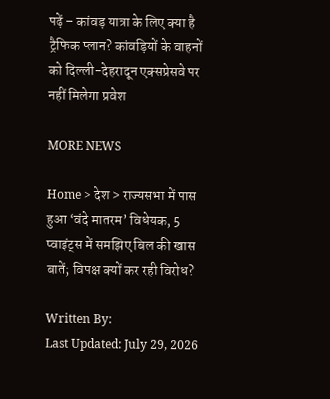पढ़ें – कांवड़ यात्रा के लिए क्या है ट्रैफिक प्लान? कांवड़ियों के वाहनों को दिल्ली-देहरादून एक्सप्रेसवे पर नहीं मिलेगा प्रवेश

MORE NEWS

Home > देश > राज्यसभा में पास हुआ ‘वंदे मातरम’ विधेयक, 5 प्वाइंट्स में समझिए बिल की खास बातें; विपक्ष क्यों कर रही विरोध?

Written By:
Last Updated: July 29, 2026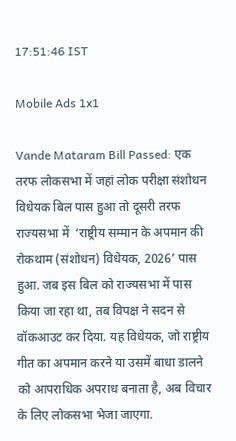17:51:46 IST

Mobile Ads 1x1

Vande Mataram Bill Passed: एक तरफ लोकसभा में जहां लोक परीक्षा संशोधन विधेयक बिल पास हुआ तो दूसरी तरफ राज्यसभा में  ‘राष्ट्रीय सम्मान के अपमान की रोकथाम (संशोधन) विधेयक, 2026’ पास हुआ. जब इस बिल को राज्यसभा में पास किया जा रहा था, तब विपक्ष ने सदन से वॉकआउट कर दिया. यह विधेयक, जो राष्ट्रीय गीत का अपमान करने या उसमें बाधा डालने को आपराधिक अपराध बनाता है, अब विचार के लिए लोकसभा भेजा जाएगा.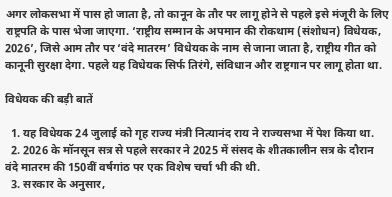अगर लोकसभा में पास हो जाता है, तो कानून के तौर पर लागू होने से पहले इसे मंजूरी के लिए राष्ट्रपति के पास भेजा जाएगा. ‘राष्ट्रीय सम्मान के अपमान की रोकथाम (संशोधन) विधेयक, 2026’, जिसे आम तौर पर ‘वंदे मातरम’ विधेयक के नाम से जाना जाता है, राष्ट्रीय गीत को कानूनी सुरक्षा देगा. पहले यह विधेयक सिर्फ तिरंगे, संविधान और राष्ट्रगान पर लागू होता था.

विधेयक की बड़ी बातें

  1. यह विधेयक 24 जुलाई को गृह राज्य मंत्री नित्यानंद राय ने राज्यसभा में पेश किया था.
  2. 2026 के मॉनसून सत्र से पहले सरकार ने 2025 में संसद के शीतकालीन सत्र के दौरान वंदे मातरम की 150वीं वर्षगांठ पर एक विशेष चर्चा भी की थी.
  3. सरकार के अनुसार,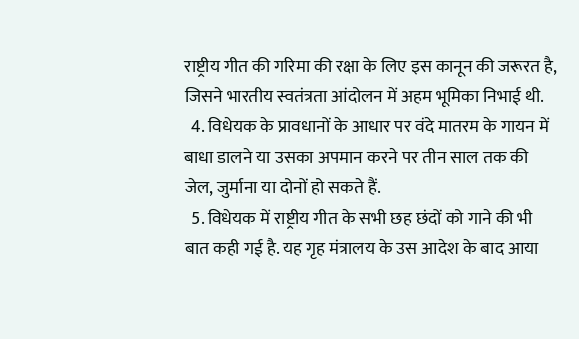राष्ट्रीय गीत की गरिमा की रक्षा के लिए इस कानून की जरूरत है, जिसने भारतीय स्वतंत्रता आंदोलन में अहम भूमिका निभाई थी.
  4. विधेयक के प्रावधानों के आधार पर वंदे मातरम के गायन में बाधा डालने या उसका अपमान करने पर तीन साल तक की जेल, जुर्माना या दोनों हो सकते हैं.
  5. विधेयक में राष्ट्रीय गीत के सभी छह छंदों को गाने की भी बात कही गई है. यह गृह मंत्रालय के उस आदेश के बाद आया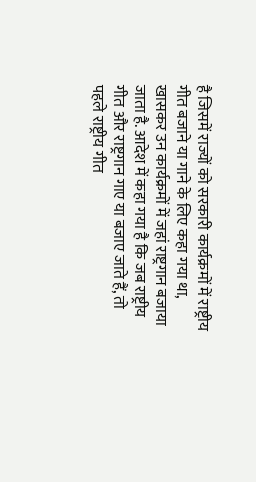है जिसमें राज्यों को सरकारी कार्यक्रमों में राष्ट्रीय गीत बजाने या गाने के लिए कहा गया था, खासकर उन कार्यक्रमों में जहां राष्ट्रगान बजाया जाता है. आदेश में कहा गया है कि जब राष्ट्रीय गीत और राष्ट्रगान गाए या बजाए जाते हैं, तो पहले राष्ट्रीय गीत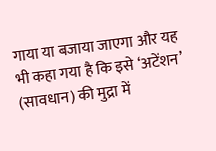गाया या बजाया जाएगा और यह भी कहा गया है कि इसे ‘अटेंशन’ (सावधान) की मुद्रा में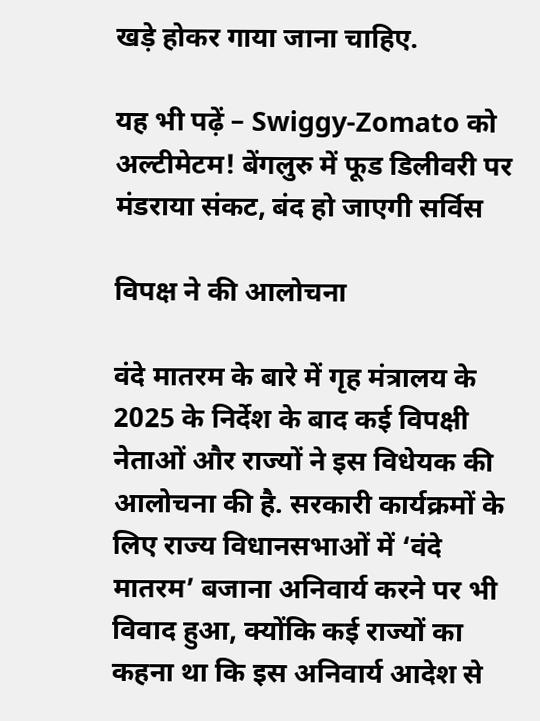खड़े होकर गाया जाना चाहिए.

यह भी पढ़ें – Swiggy-Zomato को अल्टीमेटम! बेंगलुरु में फूड डिलीवरी पर मंडराया संकट, बंद हो जाएगी सर्विस

विपक्ष ने की आलोचना

वंदे मातरम के बारे में गृह मंत्रालय के 2025 के निर्देश के बाद कई विपक्षी नेताओं और राज्यों ने इस विधेयक की आलोचना की है. सरकारी कार्यक्रमों के लिए राज्य विधानसभाओं में ‘वंदे मातरम’ बजाना अनिवार्य करने पर भी विवाद हुआ, क्योंकि कई राज्यों का कहना था कि इस अनिवार्य आदेश से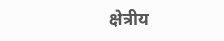क्षेत्रीय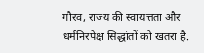गौरव, राज्य की स्वायत्तता और धर्मनिरपेक्ष सिद्धांतों को खतरा है.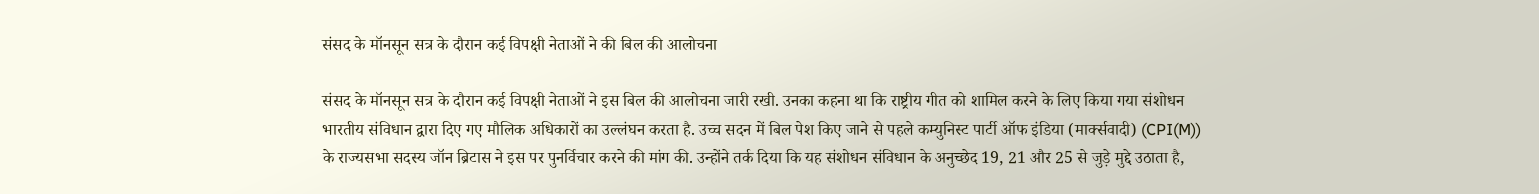संसद के मॉनसून सत्र के दौरान कई विपक्षी नेताओं ने की बिल की आलोचना

संसद के मॉनसून सत्र के दौरान कई विपक्षी नेताओं ने इस बिल की आलोचना जारी रखी. उनका कहना था कि राष्ट्रीय गीत को शामिल करने के लिए किया गया संशोधन भारतीय संविधान द्वारा दिए गए मौलिक अधिकारों का उल्लंघन करता है. उच्च सदन में बिल पेश किए जाने से पहले कम्युनिस्ट पार्टी ऑफ इंडिया (मार्क्सवादी) (CPI(M)) के राज्यसभा सदस्य जॉन ब्रिटास ने इस पर पुनर्विचार करने की मांग की. उन्होंने तर्क दिया कि यह संशोधन संविधान के अनुच्छेद 19, 21 और 25 से जुड़े मुद्दे उठाता है,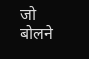जो बोलने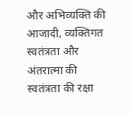और अभिव्यक्ति की आजादी, व्यक्तिगत स्वतंत्रता और अंतरात्मा की स्वतंत्रता की रक्षा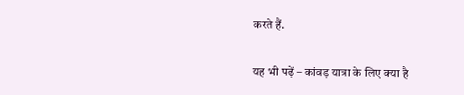करते हैं.

यह भी पढ़ें – कांवड़ यात्रा के लिए क्या है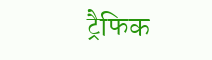ट्रैफिक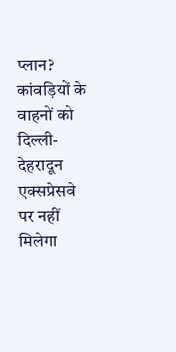प्लान? कांवड़ियों के वाहनों को दिल्ली-देहरादून एक्सप्रेसवे पर नहीं मिलेगा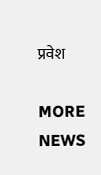प्रवेश

MORE NEWS